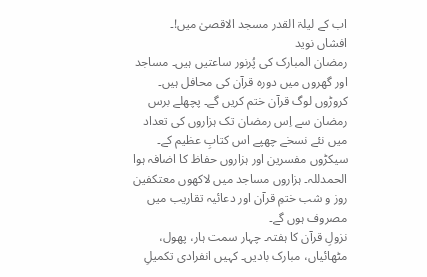اب کے لیلۃ القدر مسجد الاقصیٰ میں!۔
افشاں نوید
رمضان المبارک کی پُرنور ساعتیں ہیں۔ مساجد اور گھروں میں دورہ قرآن کی محافل ہیں۔ کروڑوں لوگ قرآن ختم کریں گے۔ پچھلے برس رمضان سے اِس رمضان تک ہزاروں کی تعداد میں نئے نسخے چھپے اس کتابِ عظیم کے۔ سیکڑوں مفسرین اور ہزاروں حفاظ کا اضافہ ہوا الحمدللہ۔ ہزاروں مساجد میں لاکھوں معتکفین روز و شب ختمِ قرآن اور دعائیہ تقاریب میں مصروف ہوں گے۔
نزولِ قرآن کا ہفتہ۔ چہار سمت ہار، پھول، مٹھائیاں، مبارک بادیں۔ کہیں انفرادی تکمیلِ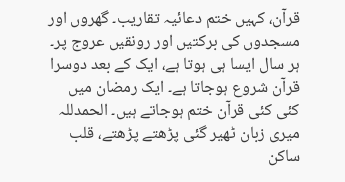قرآن، کہیں ختم دعائیہ تقاریب۔ گھروں اور مسجدوں کی برکتیں اور رونقیں عروج پر۔ ہر سال ایسا ہی ہوتا ہے، ایک کے بعد دوسرا قرآن شروع ہوجاتا ہے۔ ایک رمضان میں کئی کئی قرآن ختم ہوجاتے ہیں۔ الحمدللہ
میری زبان ٹھیر گئی پڑھتے پڑھتے، قلب ساکن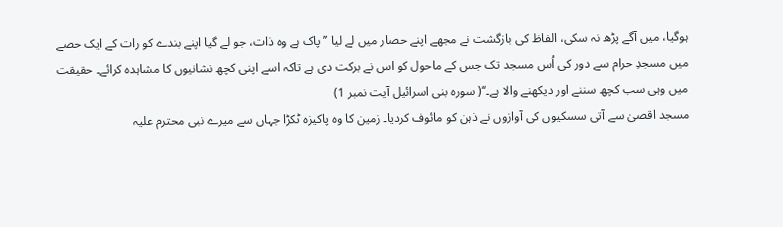ہوگیا، میں آگے پڑھ نہ سکی، الفاظ کی بازگشت نے مجھے اپنے حصار میں لے لیا ’’پاک ہے وہ ذات، جو لے گیا اپنے بندے کو رات کے ایک حصے میں مسجدِ حرام سے دور کی اُس مسجد تک جس کے ماحول کو اس نے برکت دی ہے تاکہ اسے اپنی کچھ نشانیوں کا مشاہدہ کرائے۔ حقیقت میں وہی سب کچھ سننے اور دیکھنے والا ہے۔‘‘( سورہ بنی اسرائیل آیت نمبر 1)
مسجد اقصیٰ سے آتی سسکیوں کی آوازوں نے ذہن کو مائوف کردیا۔ زمین کا وہ پاکیزہ ٹکڑا جہاں سے میرے نبی محترم علیہ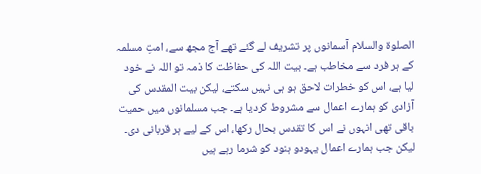الصلوۃ والسلام آسمانوں پر تشریف لے گئے تھے آج مجھ سے، امتِ مسلمہ کے ہر فرد سے مخاطب ہے۔ بیت اللہ کی حفاظت کا ذمہ تو اللہ نے خود لیا ہے، اس کو خطرات لاحق ہو ہی نہیں سکتے، لیکن بیت المقدس کی آزادی کو ہمارے اعمال سے مشروط کردیا ہے۔ جب مسلمانوں میں حمیت باقی تھی انہوں نے اس کا تقدس بحال رکھا، اس کے لیے ہر قربانی دی۔ لیکن جب ہمارے اعمال یہودو ہنود کو شرما رہے ہیں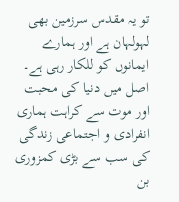تو یہ مقدس سرزمین بھی لہولہان ہے اور ہمارے ایمانوں کو للکار رہی ہے۔ اصل میں دنیا کی محبت اور موت سے کراہت ہماری انفرادی و اجتماعی زندگی کی سب سے بڑی کمزوری بن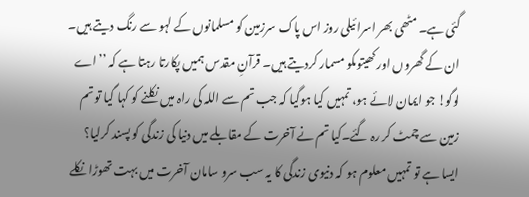گئی ہے۔ مٹھی بھر اسرائیلی روز اس پاک سرزمین کو مسلمانوں کے لہو سے رنگ دیتے ہیں۔ ان کے گھروں اور کھیتوںکو مسمار کردیتے ہیں۔ قرآنِ مقدس ہمیں پکارتا رہتا ہے کہ ’’اے لوگو! جو ایمان لائے ہو، تمہیں کیا ہوگیا کہ جب تم سے اللہ کی راہ میں نکلنے کو کہا گیا تو تم زمین سے چمٹ کر رہ گئے۔کیا تم نے آخرت کے مقابلے میں دنیا کی زندگی کو پسند کرلیا؟ ایسا ہے تو تمہیں معلوم ہو کہ دنیوی زندگی کا یہ سب سرو سامان آخرت میں بہت تھوڑا نکلے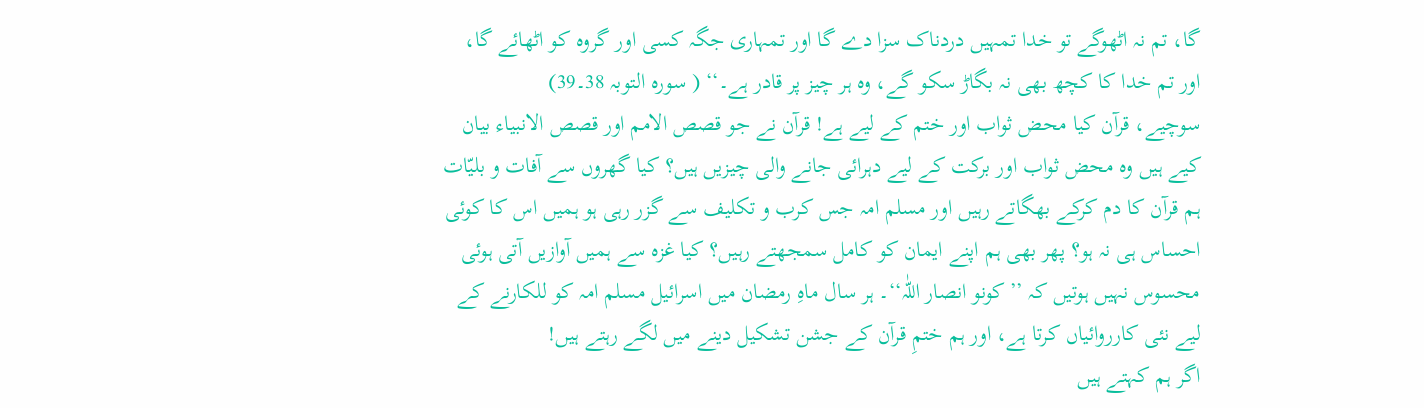گا، تم نہ اٹھوگے تو خدا تمہیں دردناک سزا دے گا اور تمہاری جگہ کسی اور گروہ کو اٹھائے گا، اور تم خدا کا کچھ بھی نہ بگاڑ سکو گے، وہ ہر چیز پر قادر ہے۔‘‘ ( سورہ التوبہ 38۔39)
سوچیے، قرآن کیا محض ثواب اور ختم کے لیے ہے! قرآن نے جو قصص الامم اور قصص الانبیاء بیان کیے ہیں وہ محض ثواب اور برکت کے لیے دہرائی جانے والی چیزیں ہیں؟ کیا گھروں سے آفات و بلیّات ہم قرآن کا دم کرکے بھگاتے رہیں اور مسلم امہ جس کرب و تکلیف سے گزر رہی ہو ہمیں اس کا کوئی احساس ہی نہ ہو؟ پھر بھی ہم اپنے ایمان کو کامل سمجھتے رہیں؟ کیا غزہ سے ہمیں آوازیں آتی ہوئی محسوس نہیں ہوتیں کہ ’’کونو انصار اللّٰہ‘‘۔ ہر سال ماہِ رمضان میں اسرائیل مسلم امہ کو للکارنے کے لیے نئی کارروائیاں کرتا ہے، اور ہم ختمِ قرآن کے جشن تشکیل دینے میں لگے رہتے ہیں!
اگر ہم کہتے ہیں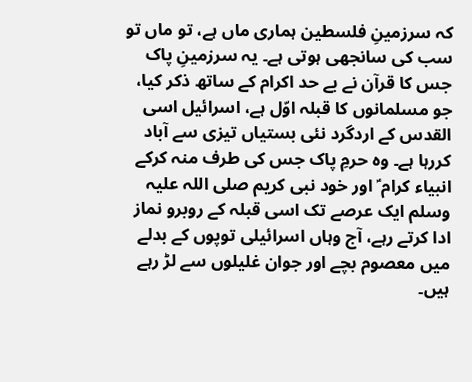کہ سرزمینِ فلسطین ہماری ماں ہے، تو ماں تو سب کی سانجھی ہوتی ہے۔ یہ سرزمینِ پاک جس کا قرآن نے بے حد اکرام کے ساتھ ذکر کیا، جو مسلمانوں کا قبلہ اوّل ہے، اسرائیل اسی القدس کے اردگرد نئی بستیاں تیزی سے آباد کررہا ہے۔ وہ حرمِ پاک جس کی طرف منہ کرکے انبیاء کرام ؑ اور خود نبی کریم صلی اللہ علیہ وسلم ایک عرصے تک اسی قبلہ کے روبرو نماز ادا کرتے رہے، آج وہاں اسرائیلی توپوں کے بدلے میں معصوم بچے اور جوان غلیلوں سے لڑ رہے ہیں۔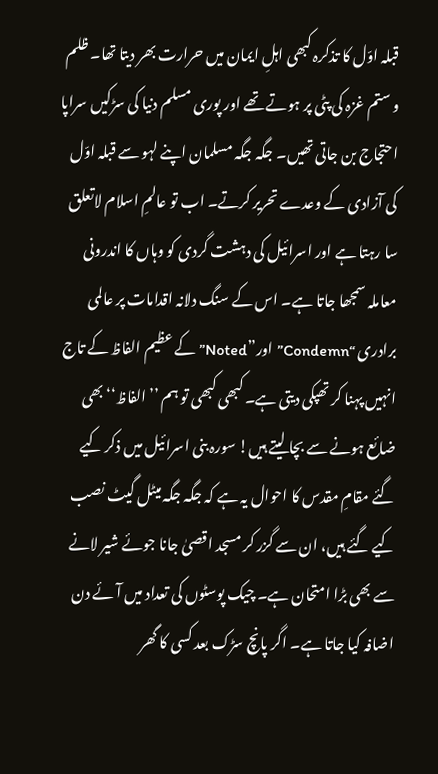قبلہ اوّل کا تذکرہ کبھی اہلِ ایمان میں حرارت بھر دیتا تھا۔ ظلم و ستم غزہ کی پٹی پر ہوتے تھے اور پوری مسلم دنیا کی سڑکیں سراپا احتجاج بن جاتی تھیں۔ جگہ جگہ مسلمان اپنے لہو سے قبلہ اوّل کی آزادی کے وعدے تحریر کرتے۔ اب تو عالمِ اسلام لاتعلق سا رہتا ہے اور اسرائیل کی دہشت گردی کو وہاں کا اندرونی معاملہ سمجھا جاتا ہے۔ اس کے سنگ دلانہ اقدامات پر عالمی برادری “Condemn” اور”Noted” کے عظیم الفاظ کے تاج انہیں پہنا کر تھپکی دیتی ہے۔ کبھی کبھی تو ہم ’’الفاظ‘‘ بھی ضائع ہونے سے بچا لیتے ہیں! سورہ بنی اسرائیل میں ذکر کیے گئے مقامِ مقدس کا احوال یہ ہے کہ جگہ جگہ میٹل گیٹ نصب کیے گئے ہیں، ان سے گزر کر مسجد اقصیٰ جانا جوئے شیر لانے سے بھی بڑا امتحان ہے۔ چیک پوسٹوں کی تعداد میں آئے دن اضافہ کیا جاتا ہے۔ اگر پانچ سڑک بعد کسی کا گھر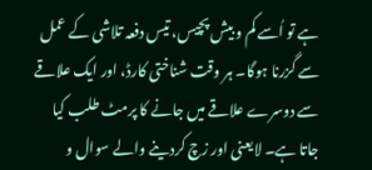ہے تو اُسے کم و بیش پچیس، تیس دفعہ تلاشی کے عمل سے گزرنا ہوگا۔ ہر وقت شناختی کارڈ، اور ایک علاقے سے دوسرے علاقے میں جانے کا پرمٹ طلب کیا جاتا ہے۔ لایعنی اور زچ کردینے والے سوال و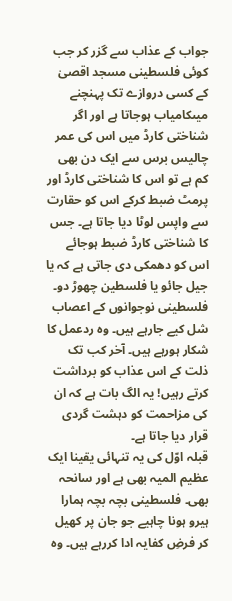جواب کے عذاب سے گزر کر جب کوئی فلسطینی مسجد اقصیٰ کے کسی دروازے تک پہنچنے میںکامیاب ہوجاتا ہے اور اگر شناختی کارڈ میں اس کی عمر چالیس برس سے ایک دن بھی کم ہے تو اس کا شناختی کارڈ اور پرمٹ ضبط کرکے اس کو حقارت سے واپس لوٹا دیا جاتا ہے۔ جس کا شناختی کارڈ ضبط ہوجائے اس کو دھمکی دی جاتی ہے کہ یا جیل جائو یا فلسطین چھوڑ دو۔
فلسطینی نوجوانوں کے اعصاب شل کیے جارہے ہیں۔ وہ ردعمل کا شکار ہورہے ہیں۔ آخر کب تک ذلت کے اس عذاب کو برداشت کرتے رہیں! یہ الگ بات ہے کہ ان کی مزاحمت کو دہشت گردی قرار دیا جاتا ہے۔
قبلہ اوّل کی یہ تنہائی یقینا ایک عظیم المیہ بھی ہے اور سانحہ بھی۔ فلسطینی بچہ بچہ ہمارا ہیرو ہونا چاہیے جو جان پر کھیل کر فرضِ کفایہ ادا کررہے ہیں۔ وہ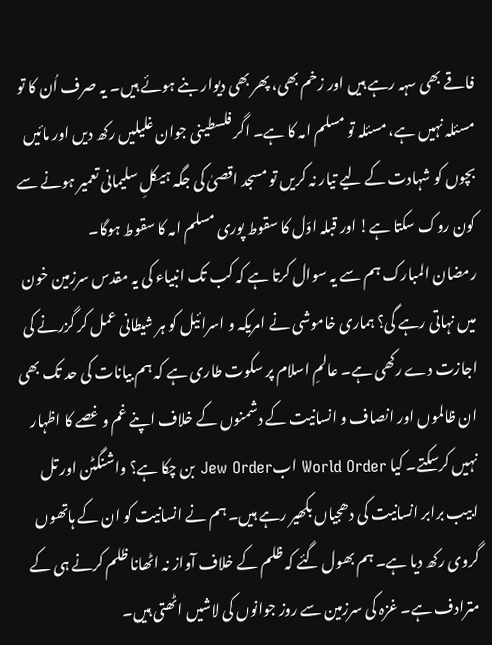فاقے بھی سہہ رہے ہیں اور زخم بھی، پھر بھی دیوار بنے ہوئے ہیں۔ یہ صرف اُن کا تو مسئلہ نہیں ہے، مسئلہ تو مسلم امہ کا ہے۔ اگر فلسطینی جوان غلیلیں رکھ دیں اور مائیں بچوں کو شہادت کے لیے تیار نہ کریں تو مسجد اقصیٰ کی جگہ ہیکلِ سلیمانی تعمیر ہونے سے کون روک سکتا ہے! اور قبلہ اوّل کا سقوط پوری مسلم امہ کا سقوط ہوگا۔
رمضان المبارک ہم سے یہ سوال کرتا ہے کہ کب تک انبیاء کی یہ مقدس سرزمین خون میں نہاتی رہے گی؟ ہماری خاموشی نے امریکہ و اسرائیل کو ہر شیطانی عمل کر گزرنے کی اجازت دے رکھی ہے۔ عالمِ اسلام پر سکوت طاری ہے کہ ہم بیانات کی حد تک بھی ان ظالموں اور انصاف و انسانیت کے دشمنوں کے خلاف اپنے غم و غصے کا اظہار نہیں کرسکتے۔ کیا World Order ابJew Order بن چکا ہے؟ واشنگٹن اور تل ابیب برابر انسانیت کی دھجیاں بکھیر رہے ہیں۔ ہم نے انسانیت کو ان کے ہاتھوں گروی رکھ دیا ہے۔ ہم بھول گئے کہ ظلم کے خلاف آواز نہ اٹھانا ظلم کرنے ہی کے مترادف ہے۔ غزہ کی سرزمین سے روز جوانوں کی لاشیں اٹھتی ہیں۔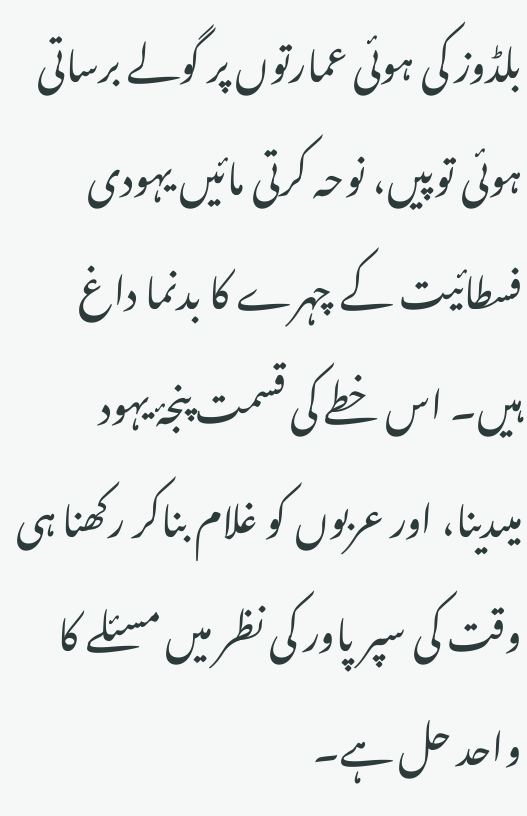بلڈوز کی ہوئی عمارتوں پر گولے برساتی ہوئی توپیں، نوحہ کرتی مائیں یہودی فسطائیت کے چہرے کا بدنما داغ ہیں۔ اس خطے کی قسمت پنجۂ یہود میںدینا، اور عربوں کو غلام بناکر رکھنا ہی وقت کی سپر پاور کی نظر میں مسئلے کا واحد حل ہے۔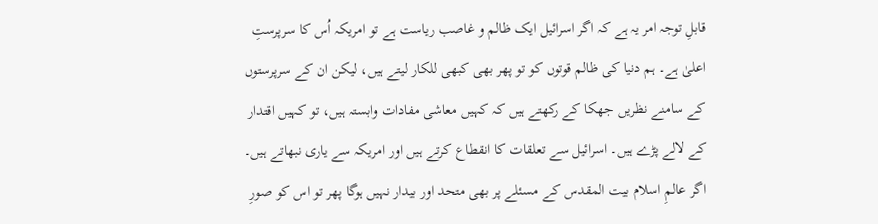قابلِ توجہ امر یہ ہے کہ اگر اسرائیل ایک ظالم و غاصب ریاست ہے تو امریکہ اُس کا سرپرستِ اعلیٰ ہے۔ ہم دنیا کی ظالم قوتوں کو تو پھر بھی کبھی للکار لیتے ہیں، لیکن ان کے سرپرستوں کے سامنے نظریں جھکا کے رکھتے ہیں کہ کہیں معاشی مفادات وابستہ ہیں، تو کہیں اقتدار کے لالے پڑے ہیں۔ اسرائیل سے تعلقات کا انقطاع کرتے ہیں اور امریکہ سے یاری نبھاتے ہیں۔ اگر عالمِ اسلام بیت المقدس کے مسئلے پر بھی متحد اور بیدار نہیں ہوگا پھر تو اس کو صورِ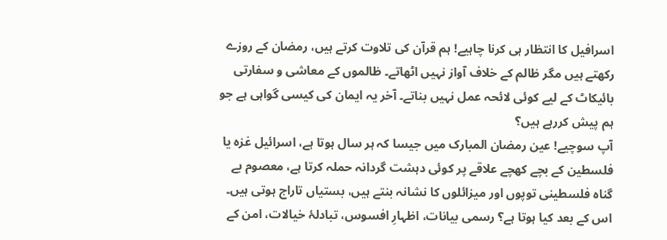اسرافیل کا انتظار ہی کرنا چاہیے! ہم قرآن کی تلاوت کرتے ہیں، رمضان کے روزے رکھتے ہیں مگر ظالم کے خلاف آواز نہیں اٹھاتے۔ ظالموں کے معاشی و سفارتی بائیکاٹ کے لیے کوئی لائحہ عمل نہیں بناتے۔ آخر یہ ایمان کی کیسی گواہی ہے جو ہم پیش کررہے ہیں؟
آپ سوچیے! عین رمضان المبارک میں جیسا کہ ہر سال ہوتا ہے، اسرائیل غزہ یا فلسطین کے بچے کھچے علاقے پر کوئی دہشت گردانہ حملہ کرتا ہے، معصوم بے گناہ فلسطینی توپوں اور میزائلوں کا نشانہ بنتے ہیں، بستیاں تاراج ہوتی ہیں۔ اس کے بعد کیا ہوتا ہے؟ رسمی بیانات، اظہارِ افسوس، تبادلۂ خیالات، امن کے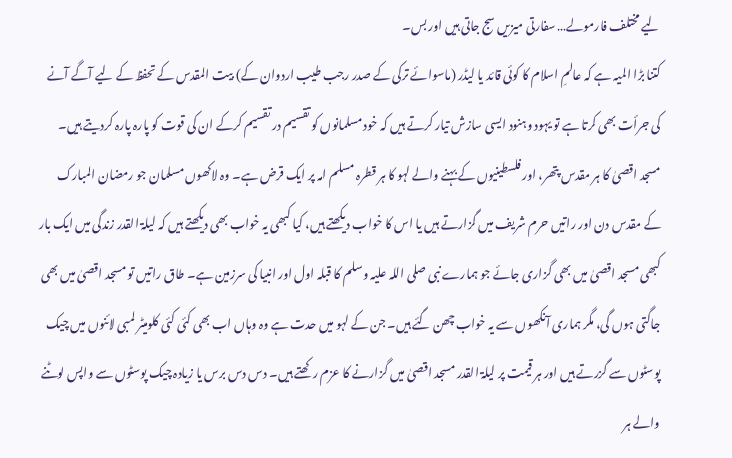لیے مختلف فارمولے… سفارتی میزیں سج جاتی ہیں اور بس۔
کتنا بڑا المیہ ہے کہ عالمِ اسلام کا کوئی قائد یا لیڈر (ماسوائے ترکی کے صدر رجب طیب اردوان کے) بیت المقدس کے تحفظ کے لیے آگے آنے کی جرأت بھی کرتا ہے تو یہود وہنود ایسی سازش تیار کرتے ہیں کہ خود مسلمانوں کو تقسیم در تقسیم کرکے ان کی قوت کو پارہ پارہ کردیتے ہیں۔
مسجد اقصیٰ کا ہر مقدس پتھر، اور فلسطینیوں کے بہنے والے لہو کا ہر قطرہ مسلم امہ پر ایک قرض ہے۔ وہ لاکھوں مسلمان جو رمضان المبارک کے مقدس دن اور راتیں حرم شریف میں گزارتے ہیں یا اس کا خواب دیکھتے ہیں، کیا کبھی یہ خواب بھی دیکھتے ہیں کہ لیلۃ القدر زندگی میں ایک بار کبھی مسجد اقصیٰ میں بھی گزاری جائے جو ہمارے نبی صلی اللہ علیہ وسلم کا قبلہ اول اور انبیا کی سرزمین ہے۔ طاق راتیں تو مسجد اقصیٰ میں بھی جاگتی ہوں گی، مگر ہماری آنکھوں سے یہ خواب چھن گئے ہیں۔ جن کے لہو میں حدت ہے وہ وہاں اب بھی کئی کئی کلومیٹر لمبی لائنوں میں چیک پوسٹوں سے گزرتے ہیں اور ہر قیمت پر لیلۃ القدر مسجد اقصیٰ میں گزارنے کا عزم رکھتے ہیں۔ دس دس برس یا زیادہ چیک پوسٹوں سے واپس لوٹنے والے ہر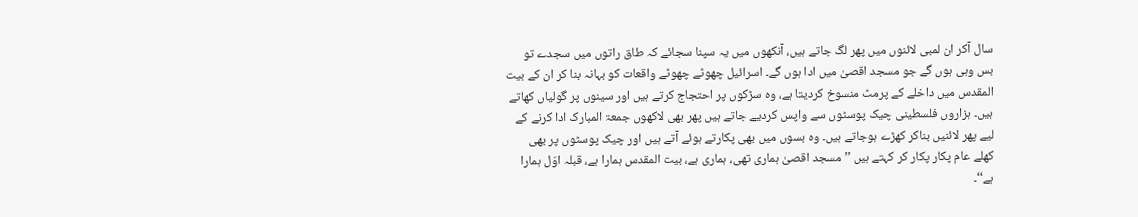سال آکر ان لمبی لائنوں میں پھر لگ جاتے ہیں، آنکھوں میں یہ سپنا سجائے کہ طاق راتوں میں سجدے تو بس وہی ہوں گے جو مسجد اقصیٰ میں ادا ہوں گے۔ اسرائیل چھوٹے چھوٹے واقعات کو بہانہ بنا کر ان کے بیت المقدس میں داخلے کے پرمٹ منسوخ کردیتا ہے، وہ سڑکوں پر احتجاج کرتے ہیں اور سینوں پر گولیاں کھاتے ہیں۔ ہزاروں فلسطینی چیک پوسٹوں سے واپس کردیے جاتے ہیں پھر بھی لاکھوں جمعۃ المبارک ادا کرنے کے لیے پھر لائنیں بناکر کھڑے ہوجاتے ہیں۔ وہ بسوں میں بھی پکارتے ہوئے آتے ہیں اور چیک پوسٹوں پر بھی کھلے عام پکار پکار کر کہتے ہیں ’’ مسجد اقصیٰ ہماری تھی، ہماری ہے، بیت المقدس ہمارا ہے، قبلہ اوّل ہمارا ہے‘‘۔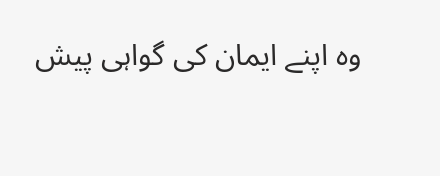وہ اپنے ایمان کی گواہی پیش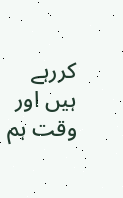کررہے ہیں اور وقت ہم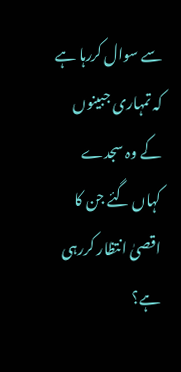سے سوال کررہا ہے کہ تمہاری جبینوں کے وہ سجدے کہاں گئے جن کا اقصیٰ انتظار کررہی ہے؟